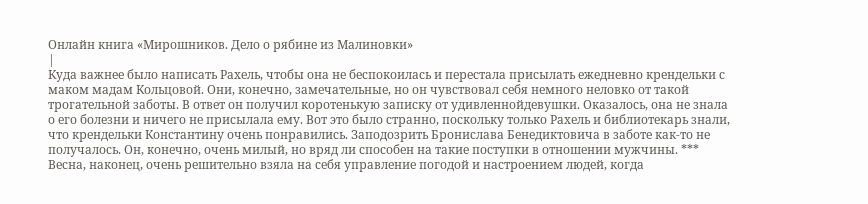Онлайн книга «Мирошников. Дело о рябине из Малиновки»
|
Куда важнее было написать Рахель, чтобы она не беспокоилась и перестала присылать ежедневно крендельки с маком мадам Кольцовой. Они, конечно, замечательные, но он чувствовал себя немного неловко от такой трогательной заботы. В ответ он получил коротенькую записку от удивленнойдевушки. Оказалось, она не знала о его болезни и ничего не присылала ему. Вот это было странно, поскольку только Рахель и библиотекарь знали, что крендельки Константину очень понравились. Заподозрить Бронислава Бенедиктовича в заботе как-то не получалось. Он, конечно, очень милый, но вряд ли способен на такие поступки в отношении мужчины. *** Весна, наконец, очень решительно взяла на себя управление погодой и настроением людей, когда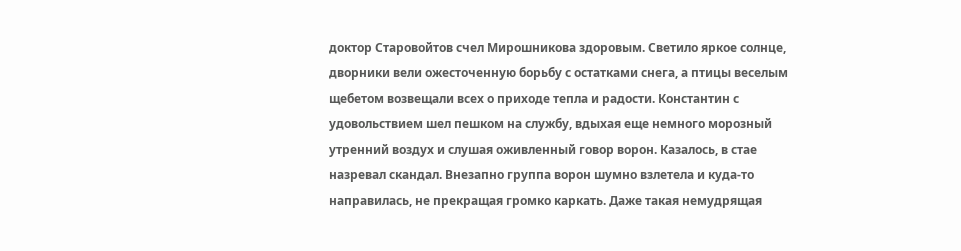доктор Старовойтов счел Мирошникова здоровым. Светило яркое солнце, дворники вели ожесточенную борьбу с остатками снега, а птицы веселым щебетом возвещали всех о приходе тепла и радости. Константин с удовольствием шел пешком на службу, вдыхая еще немного морозный утренний воздух и слушая оживленный говор ворон. Казалось, в стае назревал скандал. Внезапно группа ворон шумно взлетела и куда-то направилась, не прекращая громко каркать. Даже такая немудрящая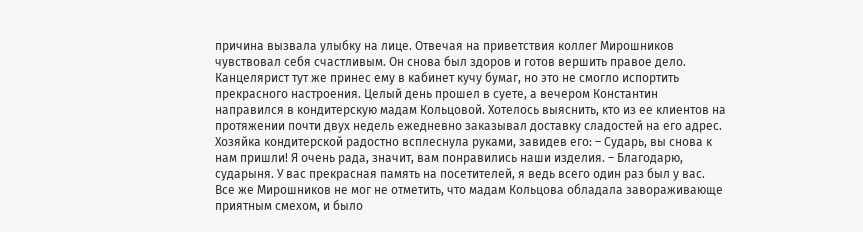причина вызвала улыбку на лице. Отвечая на приветствия коллег Мирошников чувствовал себя счастливым. Он снова был здоров и готов вершить правое дело. Канцелярист тут же принес ему в кабинет кучу бумаг, но это не смогло испортить прекрасного настроения. Целый день прошел в суете, а вечером Константин направился в кондитерскую мадам Кольцовой. Хотелось выяснить, кто из ее клиентов на протяжении почти двух недель ежедневно заказывал доставку сладостей на его адрес. Хозяйка кондитерской радостно всплеснула руками, завидев его: – Сударь, вы снова к нам пришли! Я очень рада, значит, вам понравились наши изделия. – Благодарю, сударыня. У вас прекрасная память на посетителей, я ведь всего один раз был у вас. Все же Мирошников не мог не отметить, что мадам Кольцова обладала завораживающе приятным смехом, и было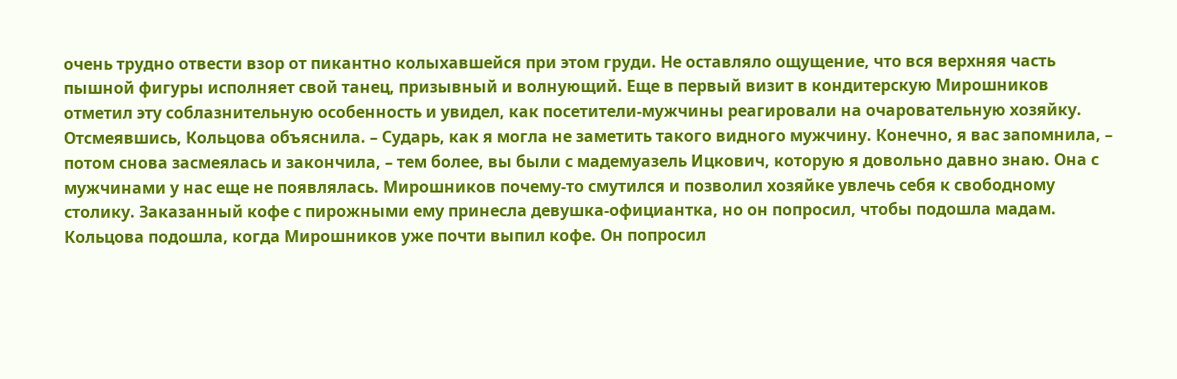очень трудно отвести взор от пикантно колыхавшейся при этом груди. Не оставляло ощущение, что вся верхняя часть пышной фигуры исполняет свой танец, призывный и волнующий. Еще в первый визит в кондитерскую Мирошников отметил эту соблазнительную особенность и увидел, как посетители-мужчины реагировали на очаровательную хозяйку. Отсмеявшись, Кольцова объяснила. – Сударь, как я могла не заметить такого видного мужчину. Конечно, я вас запомнила, – потом снова засмеялась и закончила, – тем более, вы были с мадемуазель Ицкович, которую я довольно давно знаю. Она с мужчинами у нас еще не появлялась. Мирошников почему-то смутился и позволил хозяйке увлечь себя к свободному столику. Заказанный кофе с пирожными ему принесла девушка-официантка, но он попросил, чтобы подошла мадам. Кольцова подошла, когда Мирошников уже почти выпил кофе. Он попросил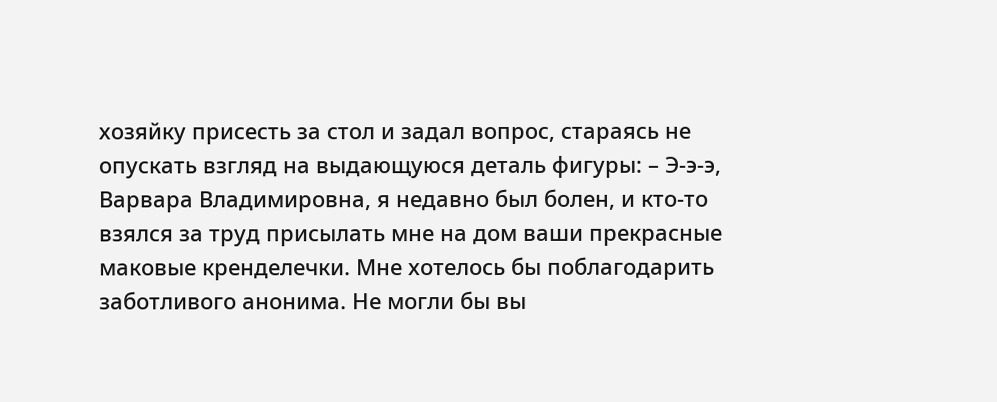хозяйку присесть за стол и задал вопрос, стараясь не опускать взгляд на выдающуюся деталь фигуры: – Э-э-э, Варвара Владимировна, я недавно был болен, и кто-то взялся за труд присылать мне на дом ваши прекрасные маковые кренделечки. Мне хотелось бы поблагодарить заботливого анонима. Не могли бы вы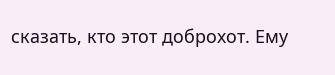сказать, кто этот доброхот. Ему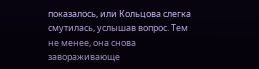показалось, или Кольцова слегка смутилась, услышав вопрос. Тем не менее, она снова завораживающе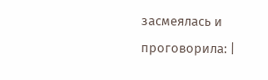засмеялась и проговорила: |